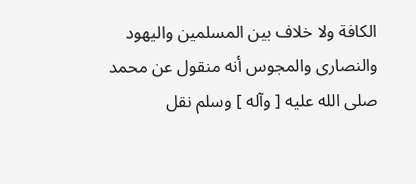الكافة ولا خلاف بين المسلمين واليهود والنصارى والمجوس أنه منقول عن محمد صلى الله عليه [ وآله ] وسلم نقل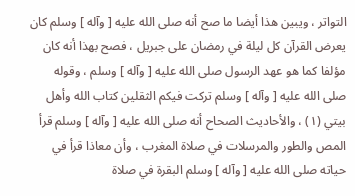التواتر ، ويبين هذا أيضا ما صح أنه صلى الله عليه [ وآله ] وسلم كان يعرض القرآن كل ليلة في رمضان على جبريل ، فصح بهذا أنه كان مؤلفا كما هو عهد الرسول صلى الله عليه [ وآله ] وسلم ، وقوله صلى الله عليه [ وآله ] وسلم تركت فيكم الثقلين كتاب الله وأهل بيتي (١) ، والأحاديث الصحاح أنه صلى الله عليه [ وآله ] وسلم قرأ المص والطور والمرسلات في صلاة المغرب ، وأن معاذا قرأ في حياته صلى الله عليه [ وآله ] وسلم البقرة في صلاة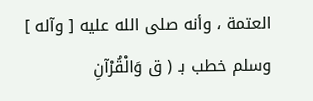العتمة ، وأنه صلى الله عليه [ وآله ] وسلم خطب بـ ( ق وَالْقُرْآنِ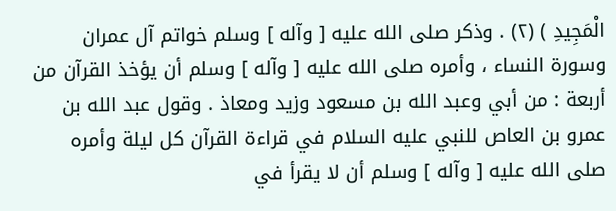الْمَجِيدِ ) (٢) . وذكر صلى الله عليه [ وآله ] وسلم خواتم آل عمران وسورة النساء ، وأمره صلى الله عليه [ وآله ] وسلم أن يؤخذ القرآن من أربعة : من أبي وعبد الله بن مسعود وزيد ومعاذ . وقول عبد الله بن عمرو بن العاص للنبي عليه السلام في قراءة القرآن كل ليلة وأمره صلى الله عليه [ وآله ] وسلم أن لا يقرأ في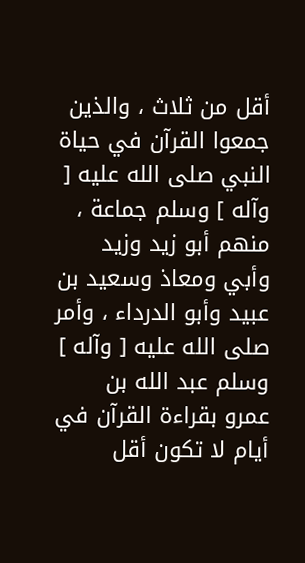أقل من ثلاث ، والذين جمعوا القرآن في حياة النبي صلى الله عليه [ وآله ] وسلم جماعة ، منهم أبو زيد وزيد وأبي ومعاذ وسعيد بن عبيد وأبو الدرداء ، وأمر صلى الله عليه [ وآله ] وسلم عبد الله بن عمرو بقراءة القرآن في أيام لا تكون أقل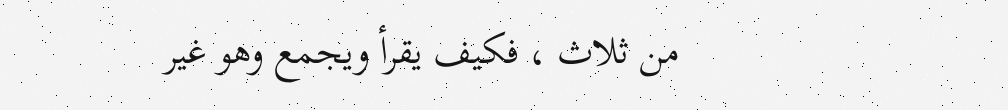من ثلاث ، فكيف يقرأ ويجمع وهو غير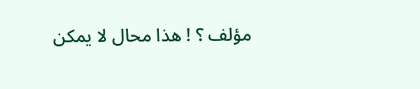مؤلف ؟ ! هذا محال لا يمكن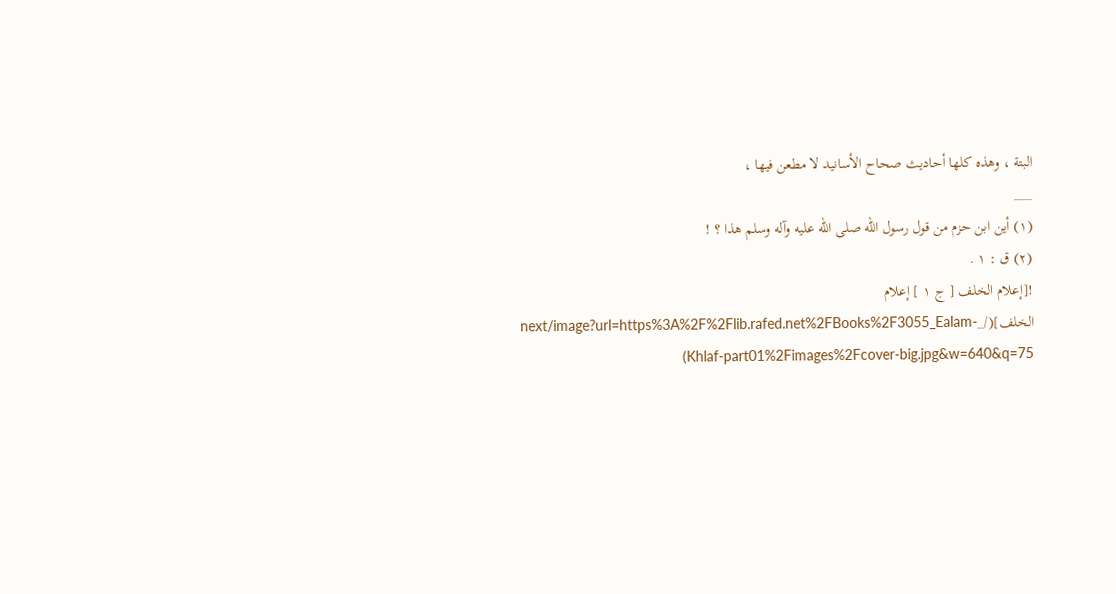البتة ، وهذه كلها أحاديث صحاح الأسانيد لا مطعن فيها ،
___
(١) أين ابن حزم من قول رسول الله صلی الله عليه وآله وسلم هذا ؟ !
(٢) ق : ١ .
![إعلام الخلف [ ج ١ ] إعلام الخلف](/_next/image?url=https%3A%2F%2Flib.rafed.net%2FBooks%2F3055_Ealam-Khlaf-part01%2Fimages%2Fcover-big.jpg&w=640&q=75)